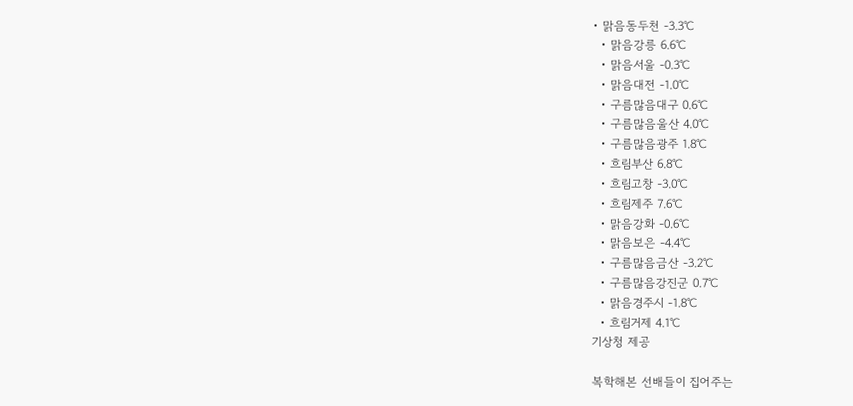• 맑음동두천 -3.3℃
  • 맑음강릉 6.6℃
  • 맑음서울 -0.3℃
  • 맑음대전 -1.0℃
  • 구름많음대구 0.6℃
  • 구름많음울산 4.0℃
  • 구름많음광주 1.8℃
  • 흐림부산 6.8℃
  • 흐림고창 -3.0℃
  • 흐림제주 7.6℃
  • 맑음강화 -0.6℃
  • 맑음보은 -4.4℃
  • 구름많음금산 -3.2℃
  • 구름많음강진군 0.7℃
  • 맑음경주시 -1.8℃
  • 흐림거제 4.1℃
기상청 제공

복학해본 선배들이 집어주는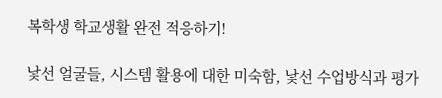복학생 학교생활 완전 적응하기!

낯선 얼굴들, 시스템 활용에 대한 미숙함, 낯선 수업방식과 평가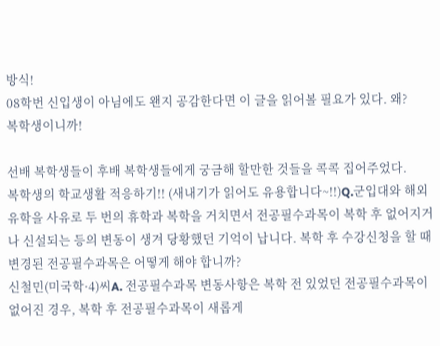방식!
08학번 신입생이 아님에도 왠지 공감한다면 이 글을 읽어볼 필요가 있다. 왜?
복학생이니까!

선배 복학생들이 후배 복학생들에게 궁금해 할만한 것들을 콕콕 집어주었다.
복학생의 학교생활 적응하기!! (새내기가 읽어도 유용합니다~!!)Q.군입대와 해외유학을 사유로 두 번의 휴학과 복학을 거치면서 전공필수과목이 복학 후 없어지거나 신설되는 등의 변동이 생겨 당황했던 기억이 납니다. 복학 후 수강신청을 할 때 변경된 전공필수과목은 어떻게 해야 합니까?
신철민(미국학·4)씨A. 전공필수과목 변동사항은 복학 전 있었던 전공필수과목이 없어진 경우, 복학 후 전공필수과목이 새롭게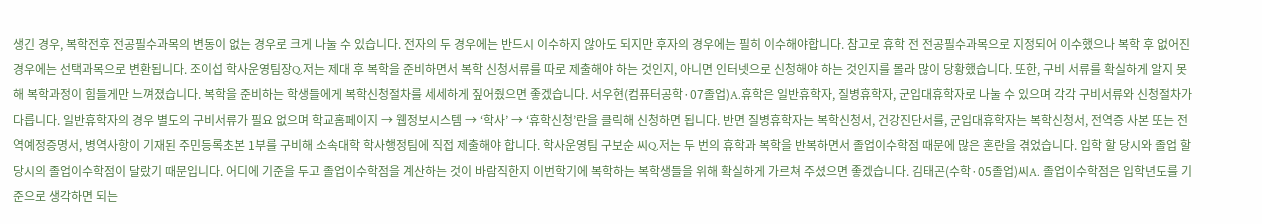생긴 경우, 복학전후 전공필수과목의 변동이 없는 경우로 크게 나눌 수 있습니다. 전자의 두 경우에는 반드시 이수하지 않아도 되지만 후자의 경우에는 필히 이수해야합니다. 참고로 휴학 전 전공필수과목으로 지정되어 이수했으나 복학 후 없어진 경우에는 선택과목으로 변환됩니다. 조이섭 학사운영팀장Q.저는 제대 후 복학을 준비하면서 복학 신청서류를 따로 제출해야 하는 것인지, 아니면 인터넷으로 신청해야 하는 것인지를 몰라 많이 당황했습니다. 또한, 구비 서류를 확실하게 알지 못해 복학과정이 힘들게만 느껴졌습니다. 복학을 준비하는 학생들에게 복학신청절차를 세세하게 짚어줬으면 좋겠습니다. 서우현(컴퓨터공학·07졸업)A.휴학은 일반휴학자, 질병휴학자, 군입대휴학자로 나눌 수 있으며 각각 구비서류와 신청절차가 다릅니다. 일반휴학자의 경우 별도의 구비서류가 필요 없으며 학교홈페이지 → 웹정보시스템 → ‘학사’ → ‘휴학신청’란을 클릭해 신청하면 됩니다. 반면 질병휴학자는 복학신청서, 건강진단서를, 군입대휴학자는 복학신청서, 전역증 사본 또는 전역예정증명서, 병역사항이 기재된 주민등록초본 1부를 구비해 소속대학 학사행정팀에 직접 제출해야 합니다. 학사운영팀 구보순 씨Q.저는 두 번의 휴학과 복학을 반복하면서 졸업이수학점 때문에 많은 혼란을 겪었습니다. 입학 할 당시와 졸업 할 당시의 졸업이수학점이 달랐기 때문입니다. 어디에 기준을 두고 졸업이수학점을 계산하는 것이 바람직한지 이번학기에 복학하는 복학생들을 위해 확실하게 가르쳐 주셨으면 좋겠습니다. 김태곤(수학·05졸업)씨A. 졸업이수학점은 입학년도를 기준으로 생각하면 되는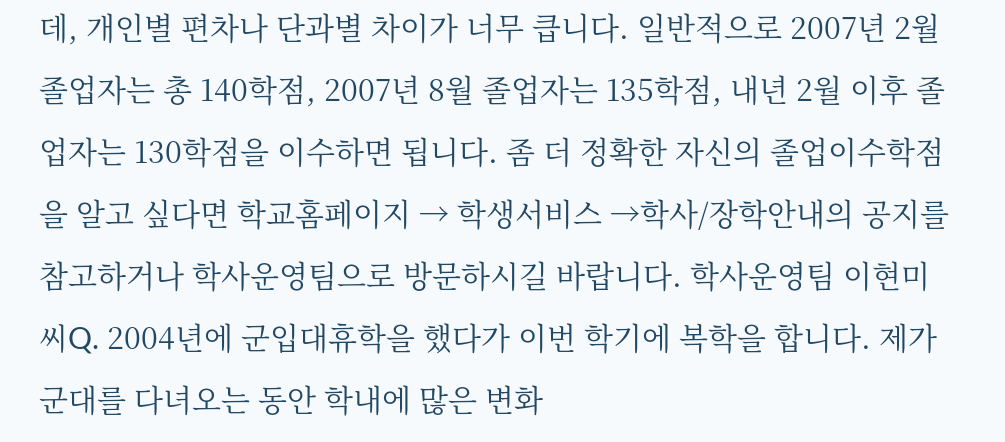데, 개인별 편차나 단과별 차이가 너무 큽니다. 일반적으로 2007년 2월 졸업자는 총 140학점, 2007년 8월 졸업자는 135학점, 내년 2월 이후 졸업자는 130학점을 이수하면 됩니다. 좀 더 정확한 자신의 졸업이수학점을 알고 싶다면 학교홈페이지 → 학생서비스 →학사/장학안내의 공지를 참고하거나 학사운영팀으로 방문하시길 바랍니다. 학사운영팀 이현미 씨Q. 2004년에 군입대휴학을 했다가 이번 학기에 복학을 합니다. 제가 군대를 다녀오는 동안 학내에 많은 변화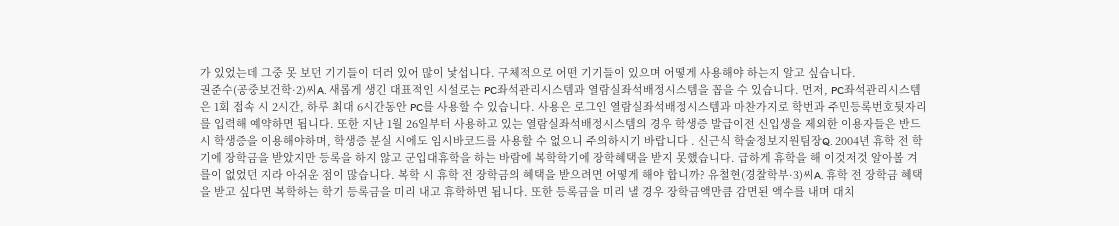가 있었는데 그중 못 보던 기기들이 더러 있어 많이 낯섭니다. 구체적으로 어떤 기기들이 있으며 어떻게 사용해야 하는지 알고 싶습니다.
권준수(공중보건학·2)씨A. 새롭게 생긴 대표적인 시설로는 PC좌석관리시스템과 열람실좌석배정시스템을 꼽을 수 있습니다. 먼저, PC좌석관리시스템은 1회 접속 시 2시간, 하루 최대 6시간동안 PC를 사용할 수 있습니다. 사용은 로그인 열람실좌석배정시스템과 마찬가지로 학번과 주민등록번호뒷자리를 입력해 예약하면 됩니다. 또한 지난 1월 26일부터 사용하고 있는 열람실좌석배정시스템의 경우 학생증 발급이전 신입생을 제외한 이용자들은 반드시 학생증을 이용해야하며, 학생증 분실 시에도 임시바코드를 사용할 수 없으니 주의하시기 바랍니다 . 신근식 학술정보지원팀장Q. 2004년 휴학 전 학기에 장학금을 받았지만 등록을 하지 않고 군입대휴학을 하는 바람에 복학학기에 장학혜택을 받지 못했습니다. 급하게 휴학을 해 이것저것 알아볼 겨를이 없었던 지라 아쉬운 점이 많습니다. 복학 시 휴학 전 장학금의 혜택을 받으려면 어떻게 해야 합니까? 유철현(경찰학부·3)씨A. 휴학 전 장학금 혜택을 받고 싶다면 복학하는 학기 등록금을 미리 내고 휴학하면 됩니다. 또한 등록금을 미리 낼 경우 장학금액만큼 감면된 액수를 내며 대치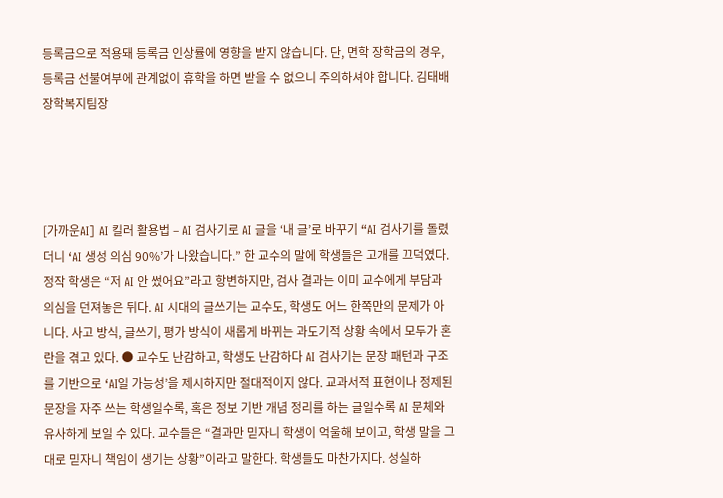등록금으로 적용돼 등록금 인상률에 영향을 받지 않습니다. 단, 면학 장학금의 경우, 등록금 선불여부에 관계없이 휴학을 하면 받을 수 없으니 주의하셔야 합니다. 김태배 장학복지팀장




[가까운AI] AI 킬러 활용법 – AI 검사기로 AI 글을 ‘내 글’로 바꾸기 “AI 검사기를 돌렸더니 ‘AI 생성 의심 90%’가 나왔습니다.” 한 교수의 말에 학생들은 고개를 끄덕였다. 정작 학생은 “저 AI 안 썼어요”라고 항변하지만, 검사 결과는 이미 교수에게 부담과 의심을 던져놓은 뒤다. AI 시대의 글쓰기는 교수도, 학생도 어느 한쪽만의 문제가 아니다. 사고 방식, 글쓰기, 평가 방식이 새롭게 바뀌는 과도기적 상황 속에서 모두가 혼란을 겪고 있다. ● 교수도 난감하고, 학생도 난감하다 AI 검사기는 문장 패턴과 구조를 기반으로 ‘AI일 가능성’을 제시하지만 절대적이지 않다. 교과서적 표현이나 정제된 문장을 자주 쓰는 학생일수록, 혹은 정보 기반 개념 정리를 하는 글일수록 AI 문체와 유사하게 보일 수 있다. 교수들은 “결과만 믿자니 학생이 억울해 보이고, 학생 말을 그대로 믿자니 책임이 생기는 상황”이라고 말한다. 학생들도 마찬가지다. 성실하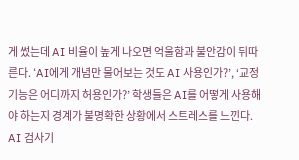게 썼는데 AI 비율이 높게 나오면 억울함과 불안감이 뒤따른다. ‘AI에게 개념만 물어보는 것도 AI 사용인가?’, ‘교정 기능은 어디까지 허용인가?’ 학생들은 AI를 어떻게 사용해야 하는지 경계가 불명확한 상황에서 스트레스를 느낀다. AI 검사기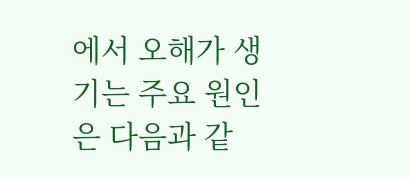에서 오해가 생기는 주요 원인은 다음과 같